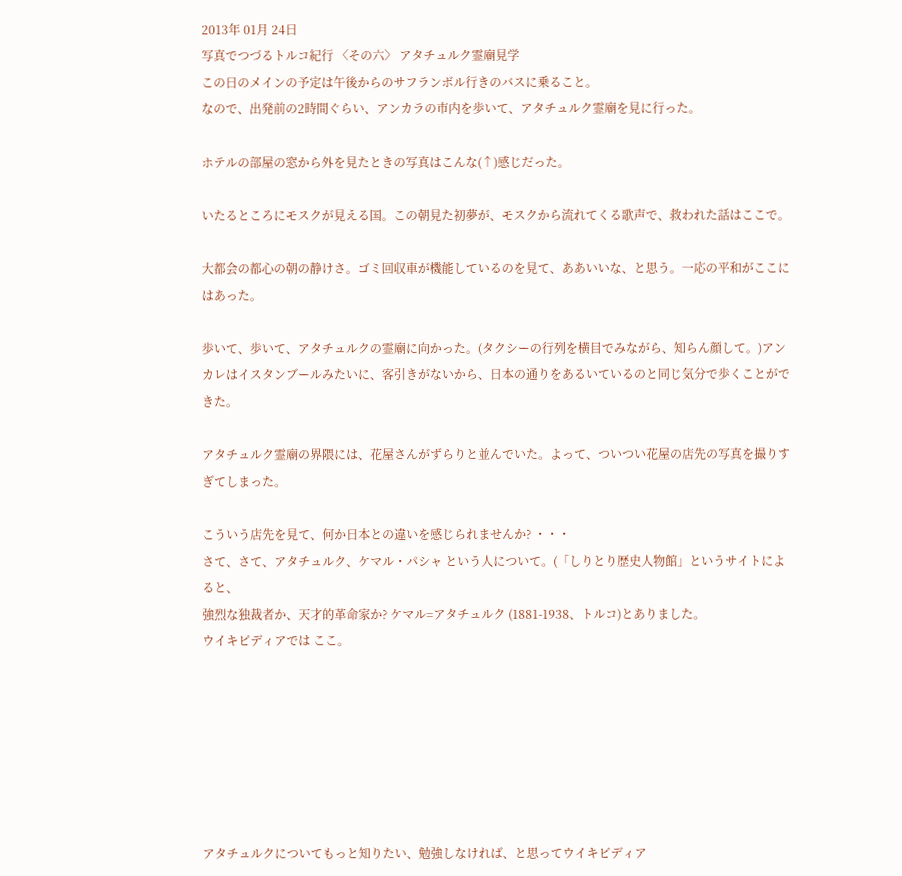2013年 01月 24日
写真でつづるトルコ紀行 〈その六〉 アタチュルク霊廟見学
この日のメインの予定は午後からのサフランボル行きのバスに乗ること。
なので、出発前の2時間ぐらい、アンカラの市内を歩いて、アタチュルク霊廟を見に行った。

ホテルの部屋の窓から外を見たときの写真はこんな(↑)感じだった。

いたるところにモスクが見える国。この朝見た初夢が、モスクから流れてくる歌声で、救われた話はここで。

大都会の都心の朝の静けさ。ゴミ回収車が機能しているのを見て、ああいいな、と思う。一応の平和がここにはあった。

歩いて、歩いて、アタチュルクの霊廟に向かった。(タクシーの行列を横目でみながら、知らん顔して。)アンカレはイスタンブールみたいに、客引きがないから、日本の通りをあるいているのと同じ気分で歩くことができた。

アタチュルク霊廟の界隈には、花屋さんがずらりと並んでいた。よって、ついつい花屋の店先の写真を撮りすぎてしまった。

こういう店先を見て、何か日本との違いを感じられませんか? ・・・
さて、さて、アタチュルク、ケマル・パシャ という人について。(「しりとり歴史人物館」というサイトによると、
強烈な独裁者か、天才的革命家か? ケマル=アタチュルク (1881-1938、トルコ)とありました。
ウイキピディアでは ここ。







アタチュルクについてもっと知りたい、勉強しなければ、と思ってウイキピディア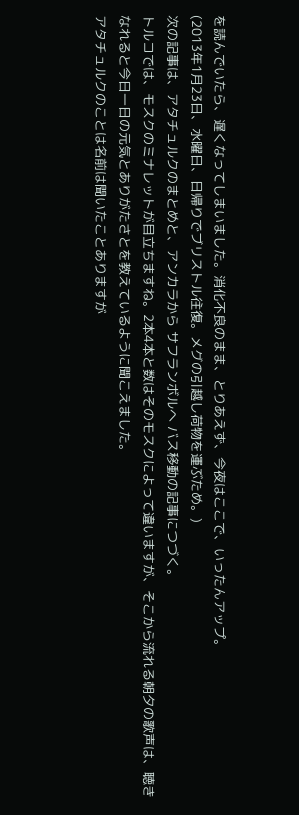を読んでいたら、遅くなってしまいました。消化不良のまま、とりあえず、今夜はここで、いったんアップ。
(2013年1月23日、水曜日、日帰りでブリストル往復。メグの引越し荷物を運ぶため。)
次の記事は、アタチュルクのまとめと、アンカラから サフランボルへ バス移動の記事につづく。
トルコでは、モスクのミナレットが目立ちますね。2本4本と数はそのモスクによって違いますが、そこから流れる朝夕の歌声は、聴きなれると今日一日の元気とありがたさとを教えているように聞こえました。
アタチュルクのことは名前は聞いたことありますが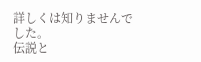詳しくは知りませんでした。
伝説と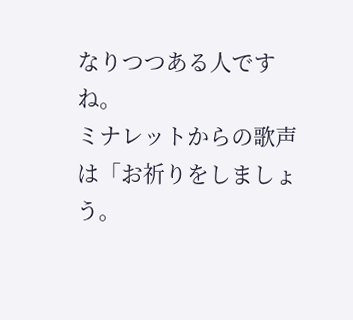なりつつある人ですね。
ミナレットからの歌声は「お祈りをしましょう。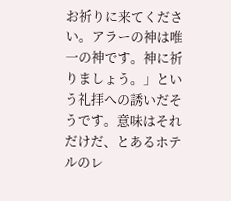お祈りに来てください。アラーの神は唯一の神です。神に祈りましょう。」という礼拝への誘いだそうです。意味はそれだけだ、とあるホテルのレ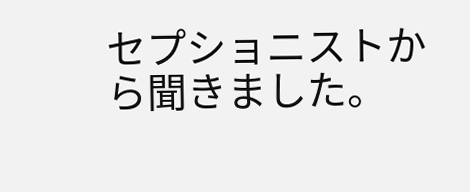セプショニストから聞きました。